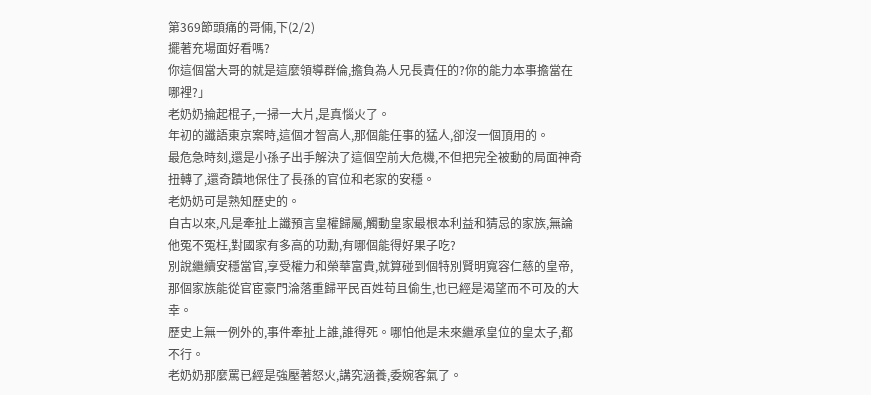第369節頭痛的哥倆,下(2/2)
擺著充場面好看嗎?
你這個當大哥的就是這麼領導群倫,擔負為人兄長責任的?你的能力本事擔當在哪裡?」
老奶奶掄起棍子,一掃一大片,是真惱火了。
年初的讖語東京案時,這個才智高人,那個能任事的猛人,卻沒一個頂用的。
最危急時刻,還是小孫子出手解決了這個空前大危機,不但把完全被動的局面神奇扭轉了,還奇蹟地保住了長孫的官位和老家的安穩。
老奶奶可是熟知歷史的。
自古以來,凡是牽扯上讖預言皇權歸屬,觸動皇家最根本利益和猜忌的家族,無論他冤不冤枉,對國家有多高的功勳,有哪個能得好果子吃?
別說繼續安穩當官,享受權力和榮華富貴,就算碰到個特別賢明寬容仁慈的皇帝,那個家族能從官宦豪門淪落重歸平民百姓苟且偷生,也已經是渴望而不可及的大幸。
歷史上無一例外的,事件牽扯上誰,誰得死。哪怕他是未來繼承皇位的皇太子,都不行。
老奶奶那麼罵已經是強壓著怒火,講究涵養,委婉客氣了。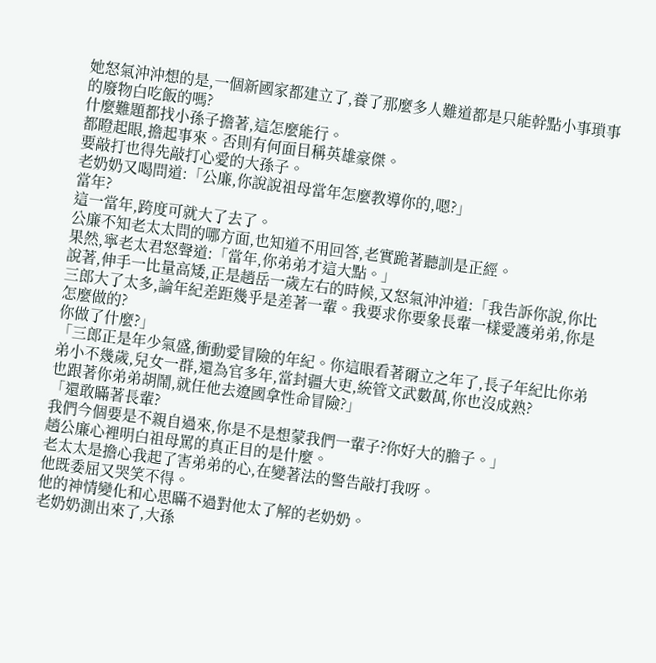她怒氣沖沖想的是,一個新國家都建立了,養了那麼多人難道都是只能幹點小事瑣事的廢物白吃飯的嗎?
什麼難題都找小孫子擔著,這怎麼能行。
都瞪起眼,擔起事來。否則有何面目稱英雄豪傑。
要敲打也得先敲打心愛的大孫子。
老奶奶又喝問道:「公廉,你說說祖母當年怎麼教導你的,嗯?」
當年?
這一當年,跨度可就大了去了。
公廉不知老太太問的哪方面,也知道不用回答,老實跪著聽訓是正經。
果然,寧老太君怒聲道:「當年,你弟弟才這大點。」
說著,伸手一比量高矮,正是趙岳一歲左右的時候,又怒氣沖沖道:「我告訴你說,你比三郎大了太多,論年紀差距幾乎是差著一輩。我要求你要象長輩一樣愛護弟弟,你是怎麼做的?
你做了什麼?」
「三郎正是年少氣盛,衝動愛冒險的年紀。你這眼看著爾立之年了,長子年紀比你弟弟小不幾歲,兒女一群,還為官多年,當封疆大吏,統管文武數萬,你也沒成熟?
也跟著你弟弟胡鬧,就任他去遼國拿性命冒險?」
「還敢瞞著長輩?
我們今個要是不親自過來,你是不是想蒙我們一輩子?你好大的膽子。」
趙公廉心裡明白祖母罵的真正目的是什麼。
老太太是擔心我起了害弟弟的心,在變著法的警告敲打我呀。
他既委屈又哭笑不得。
他的神情變化和心思瞞不過對他太了解的老奶奶。
老奶奶測出來了,大孫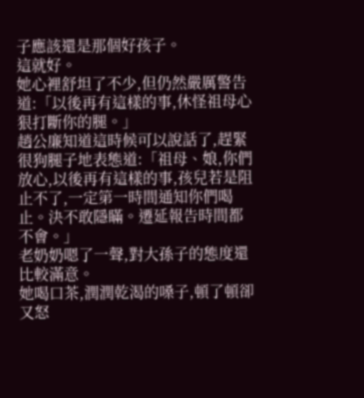子應該還是那個好孩子。
這就好。
她心裡舒坦了不少,但仍然嚴厲警告道:「以後再有這樣的事,休怪祖母心狠打斷你的腿。」
趙公廉知道這時候可以說話了,趕緊很狗腿子地表態道:「祖母、娘,你們放心,以後再有這樣的事,孩兒若是阻止不了,一定第一時間通知你們喝止。決不敢隱瞞。遷延報告時間都不會。」
老奶奶嗯了一聲,對大孫子的態度還比較滿意。
她喝口茶,潤潤乾渴的嗓子,頓了頓卻又怒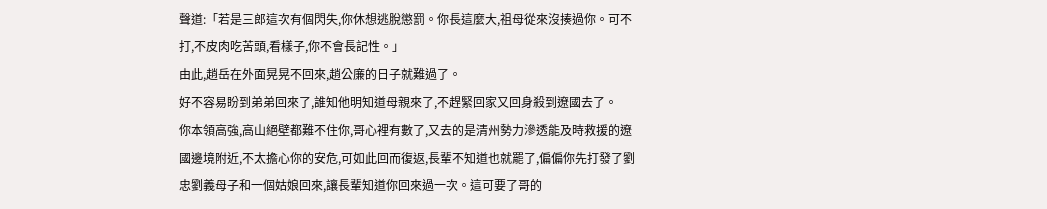聲道:「若是三郎這次有個閃失,你休想逃脫懲罰。你長這麼大,祖母從來沒揍過你。可不打,不皮肉吃苦頭,看樣子,你不會長記性。」
由此,趙岳在外面晃晃不回來,趙公廉的日子就難過了。
好不容易盼到弟弟回來了,誰知他明知道母親來了,不趕緊回家又回身殺到遼國去了。
你本領高強,高山絕壁都難不住你,哥心裡有數了,又去的是清州勢力滲透能及時救援的遼國邊境附近,不太擔心你的安危,可如此回而復返,長輩不知道也就罷了,偏偏你先打發了劉忠劉義母子和一個姑娘回來,讓長輩知道你回來過一次。這可要了哥的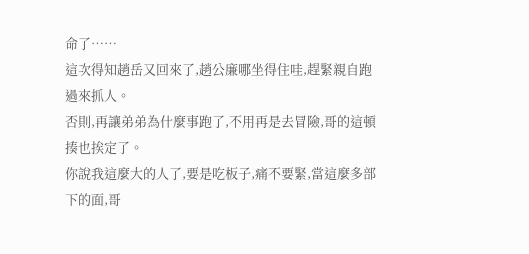命了……
這次得知趙岳又回來了,趙公廉哪坐得住哇,趕緊親自跑過來抓人。
否則,再讓弟弟為什麼事跑了,不用再是去冒險,哥的這頓揍也挨定了。
你說我這麼大的人了,要是吃板子,痛不要緊,當這麼多部下的面,哥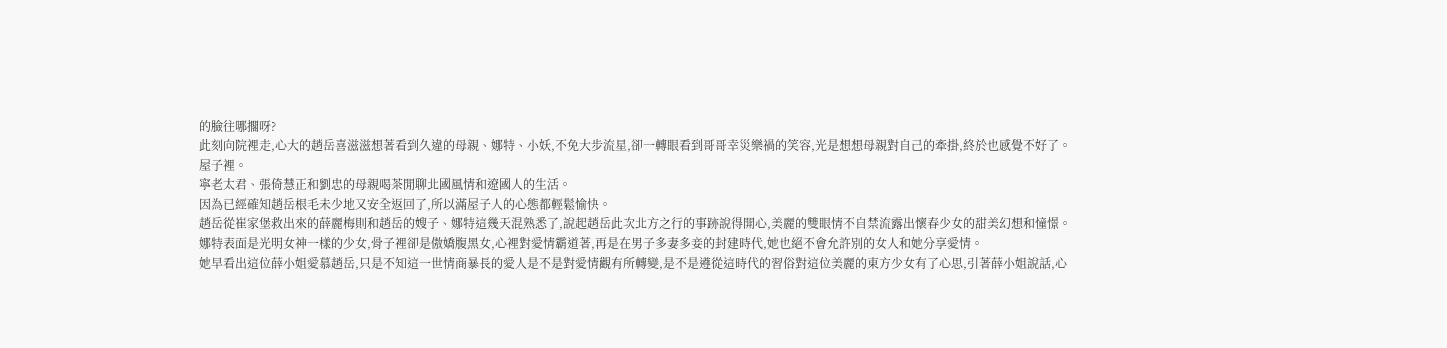的臉往哪擱呀?
此刻向院裡走,心大的趙岳喜滋滋想著看到久違的母親、娜特、小妖,不免大步流星,卻一轉眼看到哥哥幸災樂禍的笑容,光是想想母親對自己的牽掛,終於也感覺不好了。
屋子裡。
寧老太君、張倚慧正和劉忠的母親喝茶閒聊北國風情和遼國人的生活。
因為已經確知趙岳根毛未少地又安全返回了,所以滿屋子人的心態都輕鬆愉快。
趙岳從崔家堡救出來的薛麗梅則和趙岳的嫂子、娜特這幾天混熟悉了,說起趙岳此次北方之行的事跡說得開心,美麗的雙眼情不自禁流露出懷春少女的甜美幻想和憧憬。
娜特表面是光明女神一樣的少女,骨子裡卻是傲嬌腹黑女,心裡對愛情霸道著,再是在男子多妻多妾的封建時代,她也絕不會允許別的女人和她分享愛情。
她早看出這位薛小姐愛慕趙岳,只是不知這一世情商暴長的愛人是不是對愛情觀有所轉變,是不是遵從這時代的習俗對這位美麗的東方少女有了心思,引著薛小姐說話,心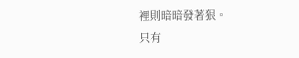裡則暗暗發著狠。
只有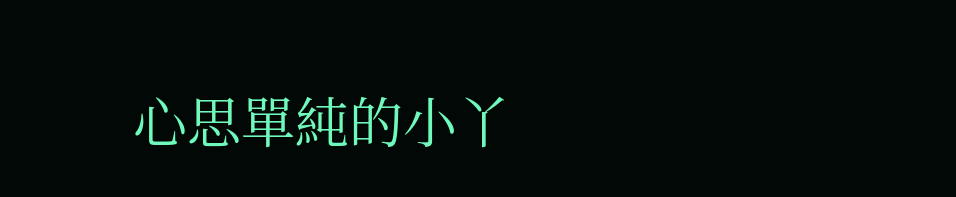心思單純的小丫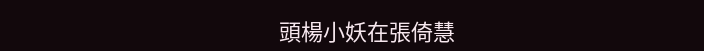頭楊小妖在張倚慧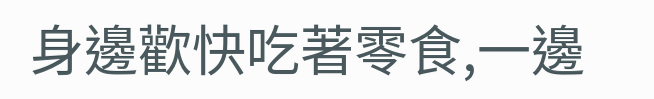身邊歡快吃著零食,一邊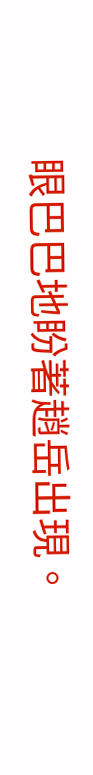眼巴巴地盼著趙岳出現。